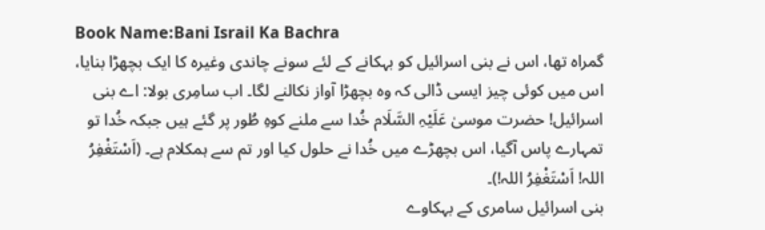Book Name:Bani Israil Ka Bachra
گمراہ تھا، اس نے بنی اسرائیل کو بہکانے کے لئے سونے چاندی وغیرہ کا ایک بچھڑا بنایا، اس میں کوئی چیز ایسی ڈالی کہ وہ بچھڑا آواز نکالنے لگا۔ اب سامِری بولا: اے بنی اسرائیل! حضرت موسیٰ عَلَیْہِ السَّلَام خُدا سے ملنے کوہِ طُور پر گئے ہیں جبکہ خُدا تو تمہارے پاس آگیا، اس بچھڑے میں خُدا نے حلول کیا اور تم سے ہمکلام ہے۔ (اَسْتَغْفِرُ اللہ! اَسْتَغْفِرُ اللہ!)۔
بنی اسرائیل سامری کے بہکاوے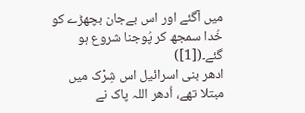میں آگئے اور اس بےجان بچھڑے کو خُدا سمجھ کر پُوجنا شروع ہو گئے۔([1])
ادھر بنی اسرائیل اس شِرْک میں مبتلا تھے، اُدھر اللہ پاک نے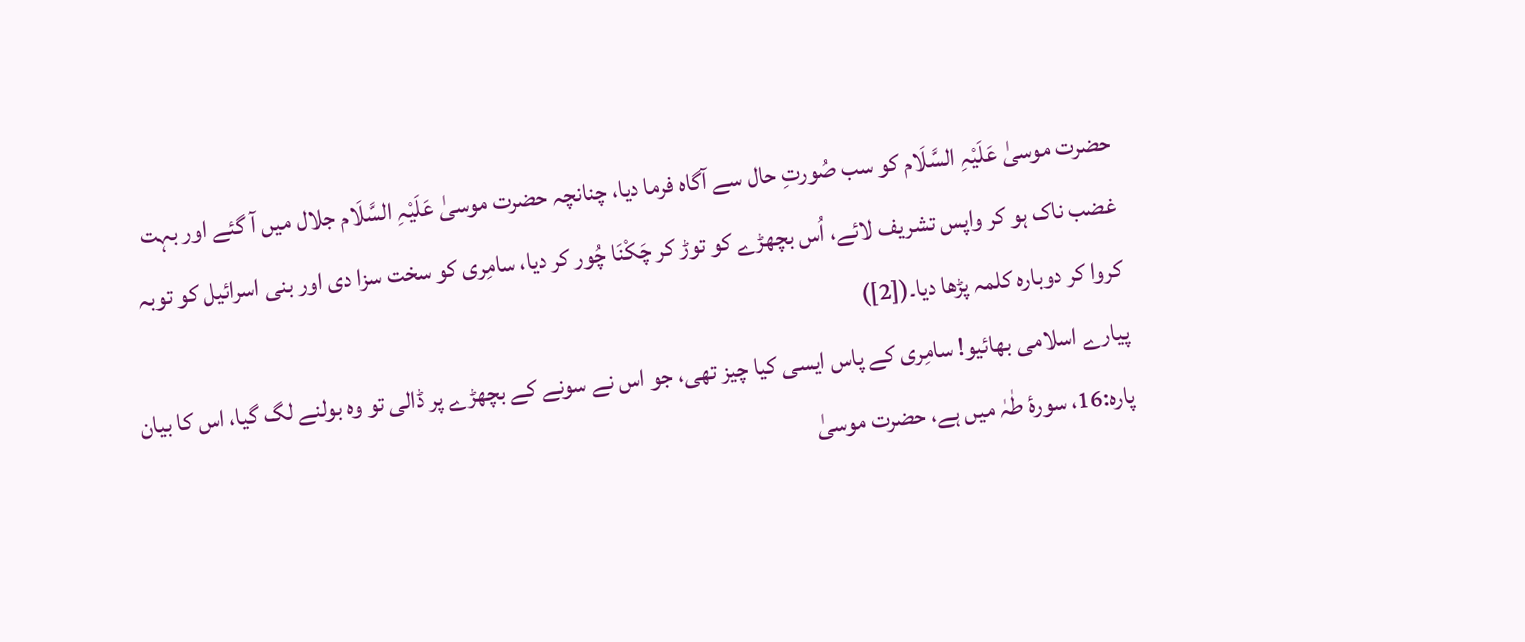حضرت موسیٰ عَلَیْہِ السَّلَام کو سب صُورتِ حال سے آگاہ فرما دیا، چنانچہ حضرت موسیٰ عَلَیْہِ السَّلَام جلال میں آ گئے اور بہت غضب ناک ہو کر واپس تشریف لائے، اُس بچھڑے کو توڑ کر چَکْنَا چُور کر دیا، سامِری کو سخت سزا دی اور بنی اسرائیل کو توبہ کروا کر دوبارہ کلمہ پڑھا دیا۔([2])
پیارے اسلامی بھائیو! سامِری کے پاس ایسی کیا چیز تھی، جو اس نے سونے کے بچھڑے پر ڈالی تو وہ بولنے لگ گیا، اس کا بیان پارہ:16، سورۂ طٰہٰ میں ہے، حضرت موسیٰ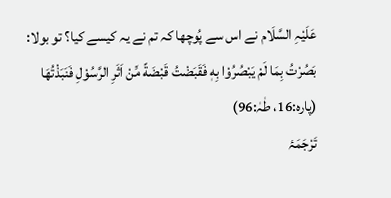عَلَیْہِ السَّلَام نے اس سے پُوچھا کہ تم نے یہ کیسے کیا؟ تو بولا:
بَصُرْتُ بِمَا لَمْ یَبْصُرُوْا بِهٖ فَقَبَضْتُ قَبْضَةً مِّنْ اَثَرِ الرَّسُوْلِ فَنَبَذْتُهَا (پارہ:16، طٰہٰ:96)
تَرْجَمَۂ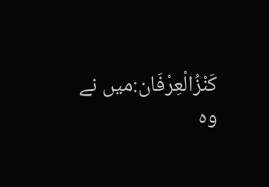کَنْزُالْعِرْفَان:میں نے وہ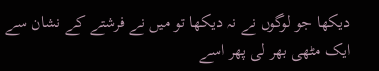دیکھا جو لوگوں نے نہ دیکھا تو میں نے فرشتے کے نشان سے ایک مٹھی بھر لی پھر اسے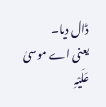ڈال دیا۔
یعنی اے موسیٰ عَلَیْہِ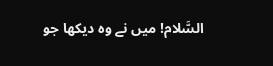السَّلام! میں نے وہ دیکھا جو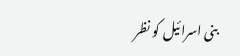بنی اسرائیل کو نظر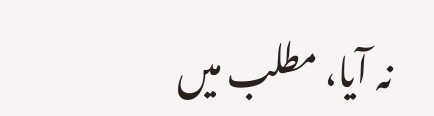نہ آیا، مطلب میں